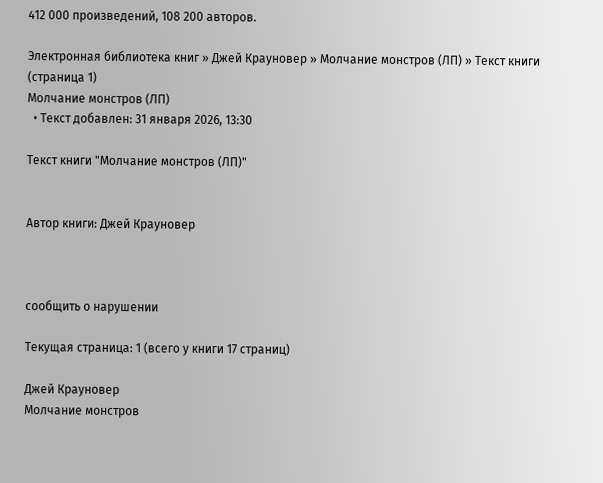412 000 произведений, 108 200 авторов.

Электронная библиотека книг » Джей Крауновер » Молчание монстров (ЛП) » Текст книги (страница 1)
Молчание монстров (ЛП)
  • Текст добавлен: 31 января 2026, 13:30

Текст книги "Молчание монстров (ЛП)"


Автор книги: Джей Крауновер



сообщить о нарушении

Текущая страница: 1 (всего у книги 17 страниц)

Джей Крауновер
Молчание монстров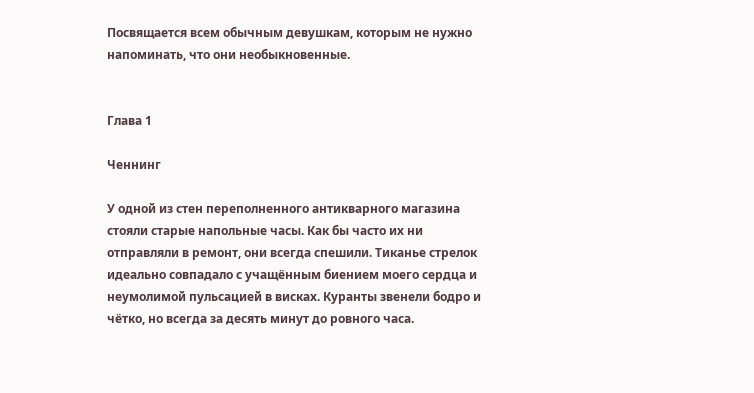Посвящается всем обычным девушкам, которым не нужно напоминать, что они необыкновенные.


Глава 1

Ченнинг

У одной из стен переполненного антикварного магазина стояли старые напольные часы. Как бы часто их ни отправляли в ремонт, они всегда спешили. Тиканье стрелок идеально совпадало с учащённым биением моего сердца и неумолимой пульсацией в висках. Куранты звенели бодро и чётко, но всегда за десять минут до ровного часа.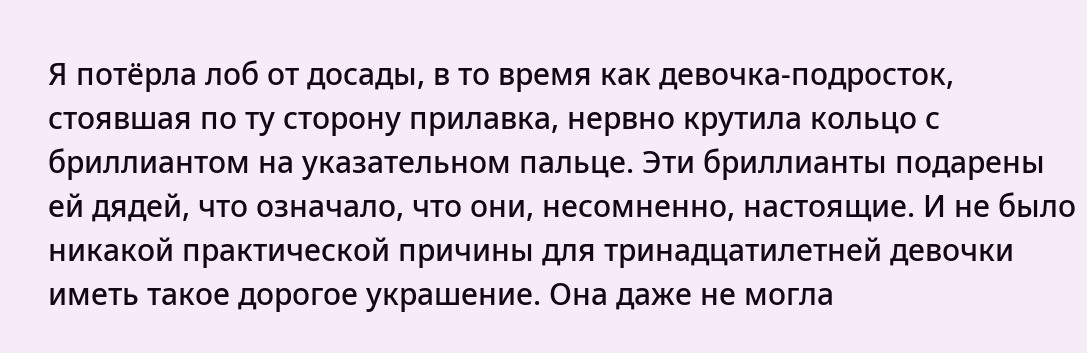Я потёрла лоб от досады, в то время как девочка-подросток, стоявшая по ту сторону прилавка, нервно крутила кольцо с бриллиантом на указательном пальце. Эти бриллианты подарены ей дядей, что означало, что они, несомненно, настоящие. И не было никакой практической причины для тринадцатилетней девочки иметь такое дорогое украшение. Она даже не могла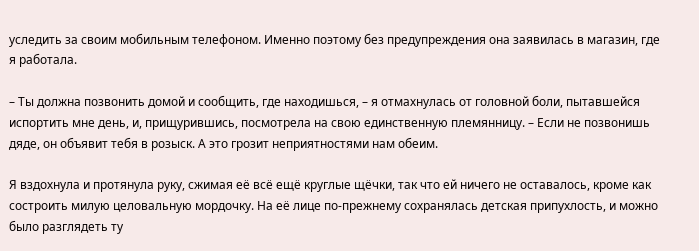уследить за своим мобильным телефоном. Именно поэтому без предупреждения она заявилась в магазин, где я работала.

– Ты должна позвонить домой и сообщить, где находишься, – я отмахнулась от головной боли, пытавшейся испортить мне день, и, прищурившись, посмотрела на свою единственную племянницу. – Если не позвонишь дяде, он объявит тебя в розыск. А это грозит неприятностями нам обеим.

Я вздохнула и протянула руку, сжимая её всё ещё круглые щёчки, так что ей ничего не оставалось, кроме как состроить милую целовальную мордочку. На её лице по-прежнему сохранялась детская припухлость, и можно было разглядеть ту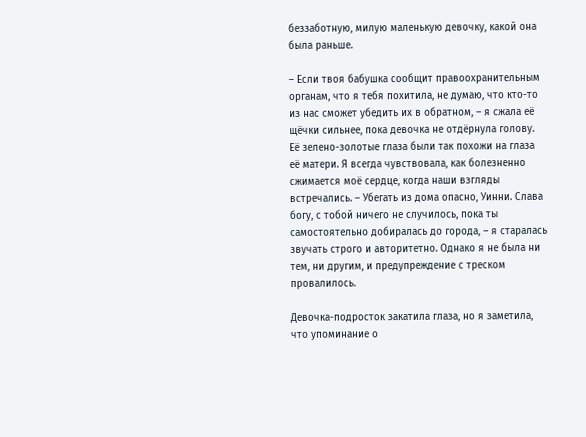беззаботную, милую маленькую девочку, какой она была раньше.

– Если твоя бабушка сообщит правоохранительным органам, что я тебя похитила, не думаю, что кто-то из нас сможет убедить их в обратном, – я сжала её щёчки сильнее, пока девочка не отдёрнула голову. Её зелено-золотые глаза были так похожи на глаза её матери. Я всегда чувствовала, как болезненно сжимается моё сердце, когда наши взгляды встречались. – Убегать из дома опасно, Уинни. Слава богу, с тобой ничего не случилось, пока ты самостоятельно добиралась до города, – я старалась звучать строго и авторитетно. Однако я не была ни тем, ни другим, и предупреждение с треском провалилось.

Девочка-подросток закатила глаза, но я заметила, что упоминание о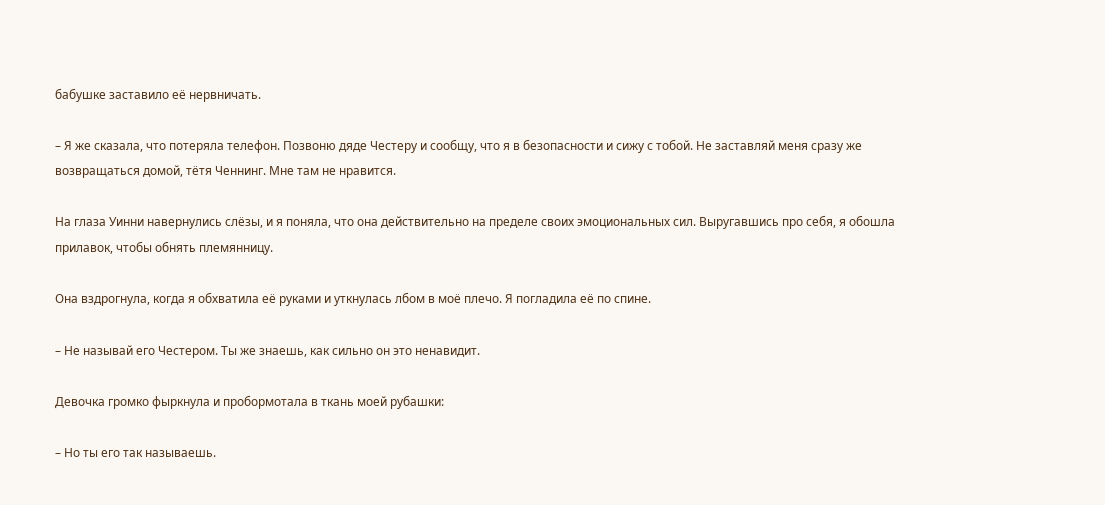бабушке заставило её нервничать.

– Я же сказала, что потеряла телефон. Позвоню дяде Честеру и сообщу, что я в безопасности и сижу с тобой. Не заставляй меня сразу же возвращаться домой, тётя Ченнинг. Мне там не нравится.

На глаза Уинни навернулись слёзы, и я поняла, что она действительно на пределе своих эмоциональных сил. Выругавшись про себя, я обошла прилавок, чтобы обнять племянницу.

Она вздрогнула, когда я обхватила её руками и уткнулась лбом в моё плечо. Я погладила её по спине.

– Не называй его Честером. Ты же знаешь, как сильно он это ненавидит.

Девочка громко фыркнула и пробормотала в ткань моей рубашки:

– Но ты его так называешь.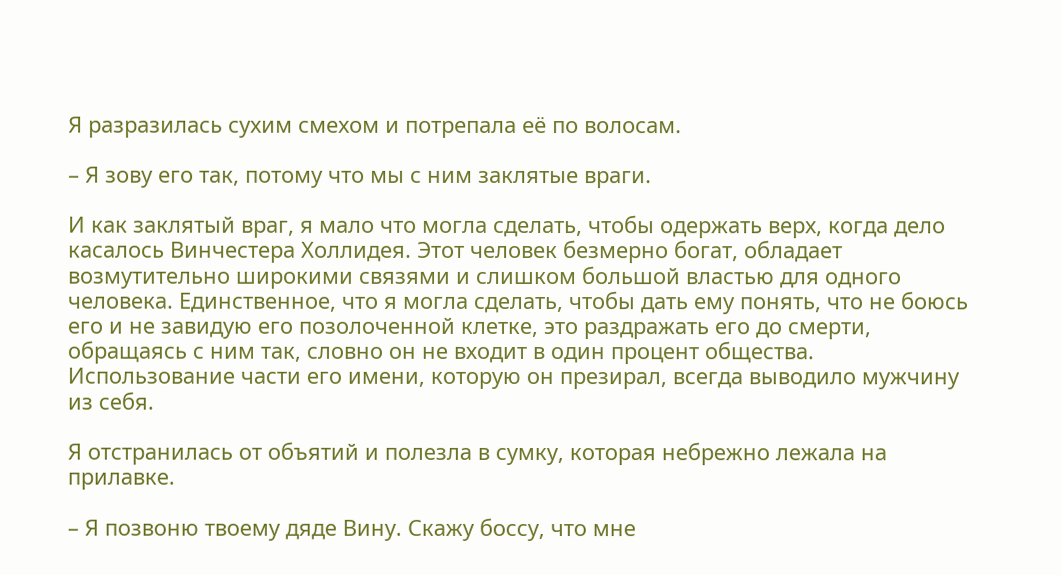Я разразилась сухим смехом и потрепала её по волосам.

– Я зову его так, потому что мы с ним заклятые враги.

И как заклятый враг, я мало что могла сделать, чтобы одержать верх, когда дело касалось Винчестера Холлидея. Этот человек безмерно богат, обладает возмутительно широкими связями и слишком большой властью для одного человека. Единственное, что я могла сделать, чтобы дать ему понять, что не боюсь его и не завидую его позолоченной клетке, это раздражать его до смерти, обращаясь с ним так, словно он не входит в один процент общества. Использование части его имени, которую он презирал, всегда выводило мужчину из себя.

Я отстранилась от объятий и полезла в сумку, которая небрежно лежала на прилавке.

– Я позвоню твоему дяде Вину. Скажу боссу, что мне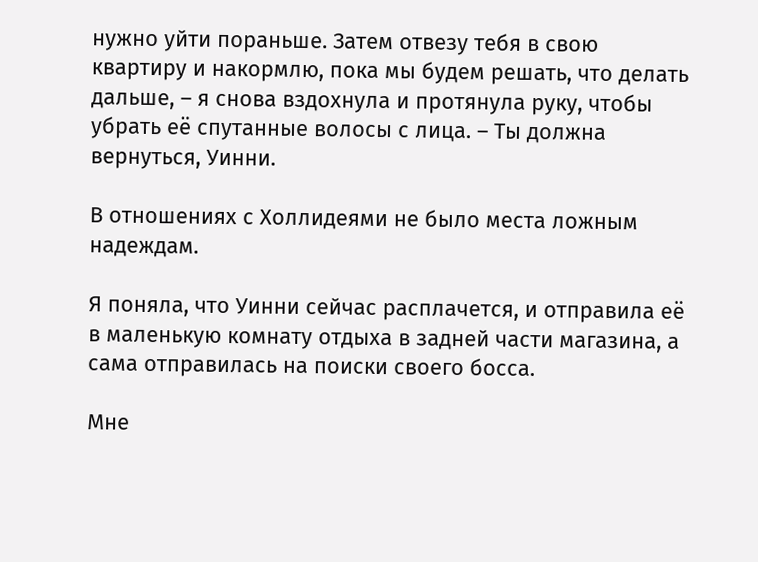нужно уйти пораньше. Затем отвезу тебя в свою квартиру и накормлю, пока мы будем решать, что делать дальше, – я снова вздохнула и протянула руку, чтобы убрать её спутанные волосы с лица. – Ты должна вернуться, Уинни.

В отношениях с Холлидеями не было места ложным надеждам.

Я поняла, что Уинни сейчас расплачется, и отправила её в маленькую комнату отдыха в задней части магазина, а сама отправилась на поиски своего босса.

Мне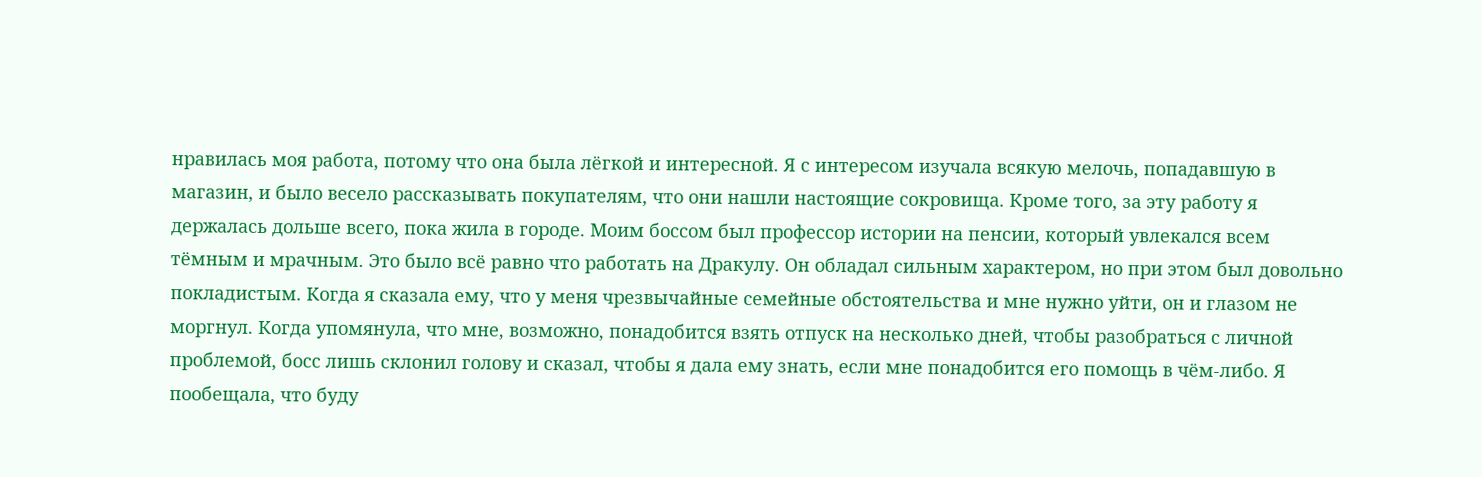нравилась моя работа, потому что она была лёгкой и интересной. Я с интересом изучала всякую мелочь, попадавшую в магазин, и было весело рассказывать покупателям, что они нашли настоящие сокровища. Кроме того, за эту работу я держалась дольше всего, пока жила в городе. Моим боссом был профессор истории на пенсии, который увлекался всем тёмным и мрачным. Это было всё равно что работать на Дракулу. Он обладал сильным характером, но при этом был довольно покладистым. Когда я сказала ему, что у меня чрезвычайные семейные обстоятельства и мне нужно уйти, он и глазом не моргнул. Когда упомянула, что мне, возможно, понадобится взять отпуск на несколько дней, чтобы разобраться с личной проблемой, босс лишь склонил голову и сказал, чтобы я дала ему знать, если мне понадобится его помощь в чём-либо. Я пообещала, что буду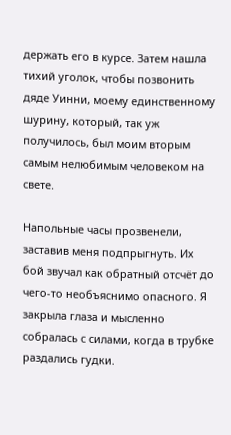держать его в курсе. Затем нашла тихий уголок, чтобы позвонить дяде Уинни, моему единственному шурину, который, так уж получилось, был моим вторым самым нелюбимым человеком на свете.

Напольные часы прозвенели, заставив меня подпрыгнуть. Их бой звучал как обратный отсчёт до чего-то необъяснимо опасного. Я закрыла глаза и мысленно собралась с силами, когда в трубке раздались гудки.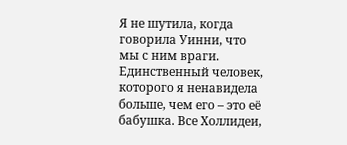Я не шутила, когда говорила Уинни, что мы с ним враги. Единственный человек, которого я ненавидела больше, чем его – это её бабушка. Все Холлидеи,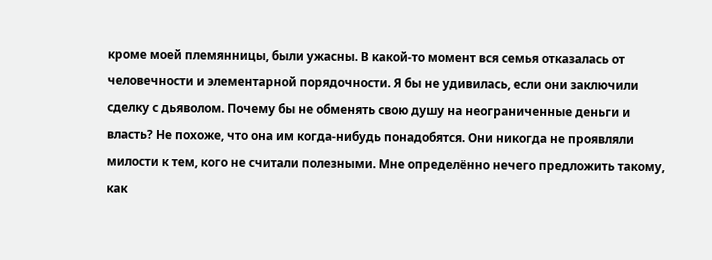кроме моей племянницы, были ужасны. В какой-то момент вся семья отказалась от человечности и элементарной порядочности. Я бы не удивилась, если они заключили сделку с дьяволом. Почему бы не обменять свою душу на неограниченные деньги и власть? Не похоже, что она им когда-нибудь понадобятся. Они никогда не проявляли милости к тем, кого не считали полезными. Мне определённо нечего предложить такому, как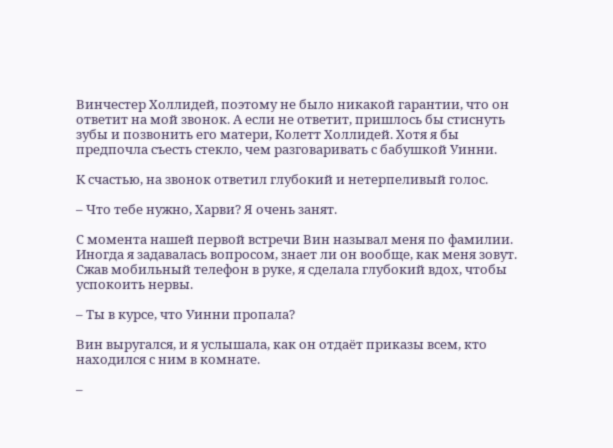Винчестер Холлидей, поэтому не было никакой гарантии, что он ответит на мой звонок. А если не ответит, пришлось бы стиснуть зубы и позвонить его матери, Колетт Холлидей. Хотя я бы предпочла съесть стекло, чем разговаривать с бабушкой Уинни.

К счастью, на звонок ответил глубокий и нетерпеливый голос.

– Что тебе нужно, Харви? Я очень занят.

С момента нашей первой встречи Вин называл меня по фамилии. Иногда я задавалась вопросом, знает ли он вообще, как меня зовут. Сжав мобильный телефон в руке, я сделала глубокий вдох, чтобы успокоить нервы.

– Ты в курсе, что Уинни пропала?

Вин выругался, и я услышала, как он отдаёт приказы всем, кто находился с ним в комнате.

–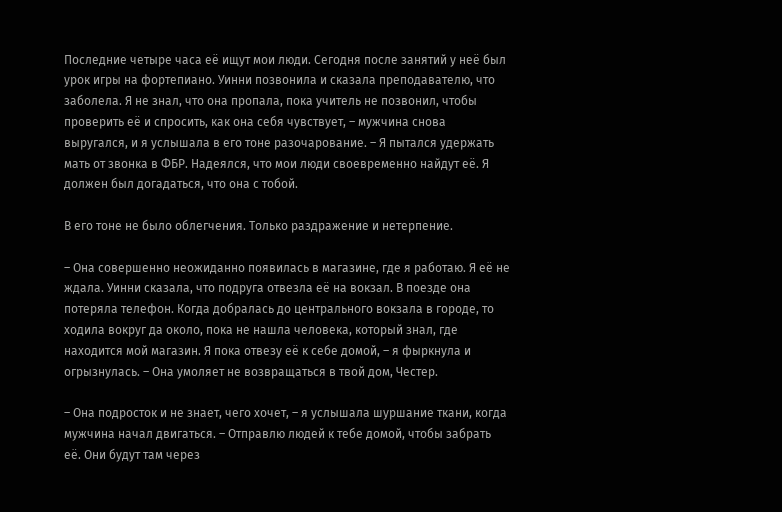Последние четыре часа её ищут мои люди. Сегодня после занятий у неё был урок игры на фортепиано. Уинни позвонила и сказала преподавателю, что заболела. Я не знал, что она пропала, пока учитель не позвонил, чтобы проверить её и спросить, как она себя чувствует, – мужчина снова выругался, и я услышала в его тоне разочарование. – Я пытался удержать мать от звонка в ФБР. Надеялся, что мои люди своевременно найдут её. Я должен был догадаться, что она с тобой.

В его тоне не было облегчения. Только раздражение и нетерпение.

– Она совершенно неожиданно появилась в магазине, где я работаю. Я её не ждала. Уинни сказала, что подруга отвезла её на вокзал. В поезде она потеряла телефон. Когда добралась до центрального вокзала в городе, то ходила вокруг да около, пока не нашла человека, который знал, где находится мой магазин. Я пока отвезу её к себе домой, – я фыркнула и огрызнулась. – Она умоляет не возвращаться в твой дом, Честер.

– Она подросток и не знает, чего хочет, – я услышала шуршание ткани, когда мужчина начал двигаться. – Отправлю людей к тебе домой, чтобы забрать её. Они будут там через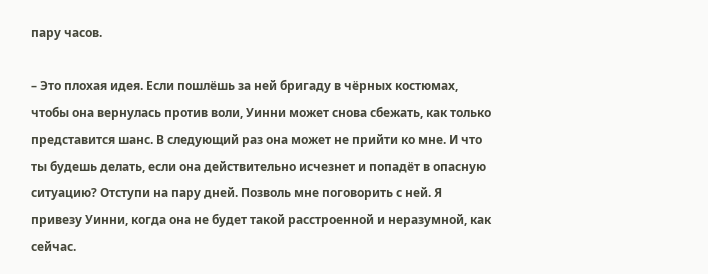пару часов.

– Это плохая идея. Если пошлёшь за ней бригаду в чёрных костюмах, чтобы она вернулась против воли, Уинни может снова сбежать, как только представится шанс. В следующий раз она может не прийти ко мне. И что ты будешь делать, если она действительно исчезнет и попадёт в опасную ситуацию? Отступи на пару дней. Позволь мне поговорить с ней. Я привезу Уинни, когда она не будет такой расстроенной и неразумной, как сейчас.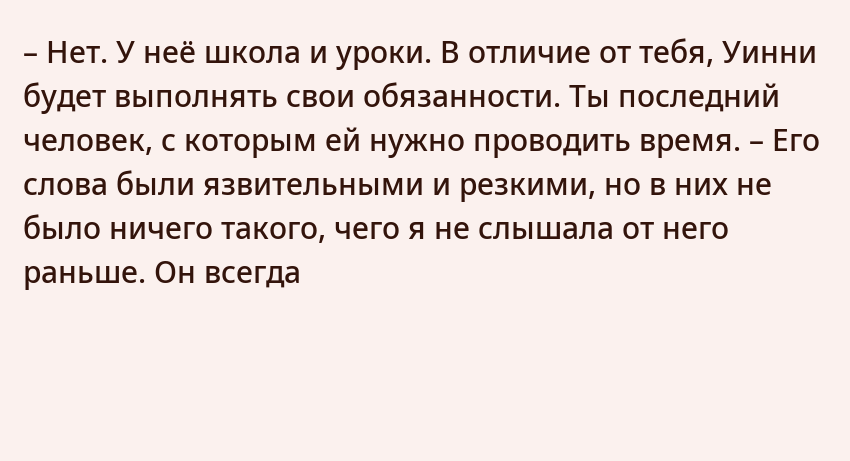– Нет. У неё школа и уроки. В отличие от тебя, Уинни будет выполнять свои обязанности. Ты последний человек, с которым ей нужно проводить время. – Его слова были язвительными и резкими, но в них не было ничего такого, чего я не слышала от него раньше. Он всегда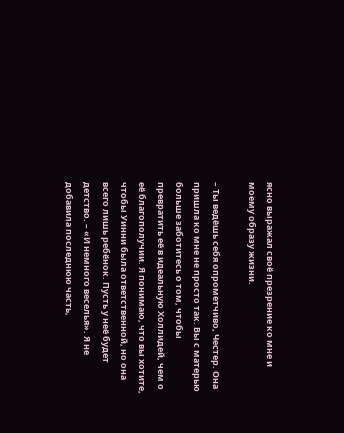ясно выражал своё презрение ко мне и моему образу жизни.

– Ты ведёшь себя опрометчиво, Честер. Она пришла ко мне не просто так. Вы с матерью больше заботитесь о том, чтобы превратить её в идеальную Холлидей, чем о её благополучии. Я понимаю, что вы хотите, чтобы Уинни была ответственной, но она всего лишь ребёнок. Пусть у неё будет детство. – «И немного веселья». Я не добавила последнюю часть,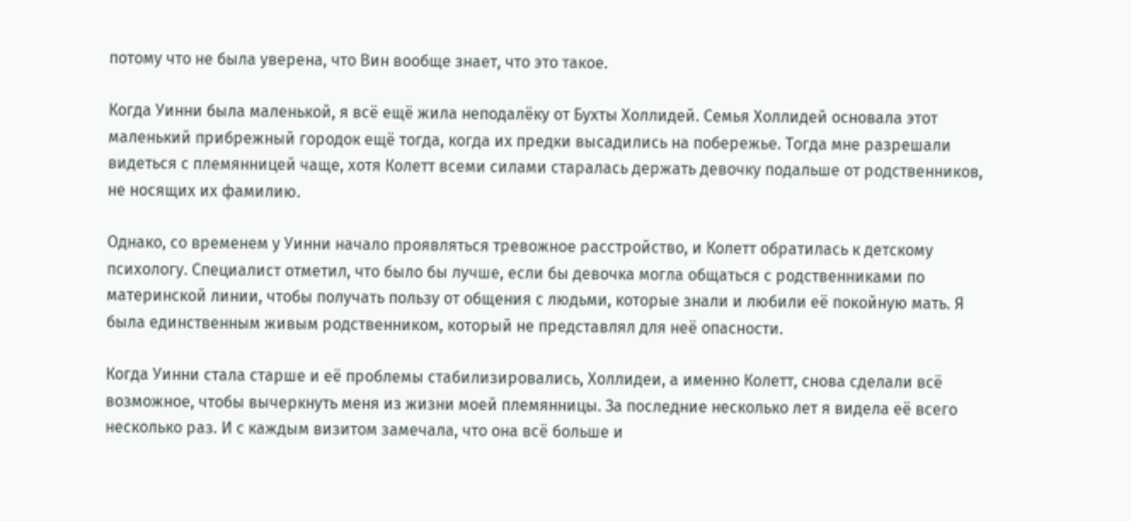потому что не была уверена, что Вин вообще знает, что это такое.

Когда Уинни была маленькой, я всё ещё жила неподалёку от Бухты Холлидей. Семья Холлидей основала этот маленький прибрежный городок ещё тогда, когда их предки высадились на побережье. Тогда мне разрешали видеться с племянницей чаще, хотя Колетт всеми силами старалась держать девочку подальше от родственников, не носящих их фамилию.

Однако, со временем у Уинни начало проявляться тревожное расстройство, и Колетт обратилась к детскому психологу. Специалист отметил, что было бы лучше, если бы девочка могла общаться с родственниками по материнской линии, чтобы получать пользу от общения с людьми, которые знали и любили её покойную мать. Я была единственным живым родственником, который не представлял для неё опасности.

Когда Уинни стала старше и её проблемы стабилизировались, Холлидеи, а именно Колетт, снова сделали всё возможное, чтобы вычеркнуть меня из жизни моей племянницы. За последние несколько лет я видела её всего несколько раз. И с каждым визитом замечала, что она всё больше и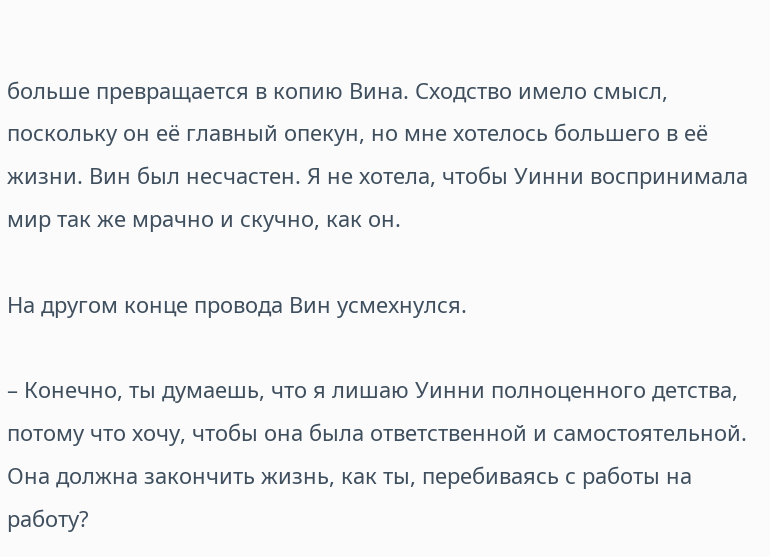больше превращается в копию Вина. Сходство имело смысл, поскольку он её главный опекун, но мне хотелось большего в её жизни. Вин был несчастен. Я не хотела, чтобы Уинни воспринимала мир так же мрачно и скучно, как он.

На другом конце провода Вин усмехнулся.

– Конечно, ты думаешь, что я лишаю Уинни полноценного детства, потому что хочу, чтобы она была ответственной и самостоятельной. Она должна закончить жизнь, как ты, перебиваясь с работы на работу?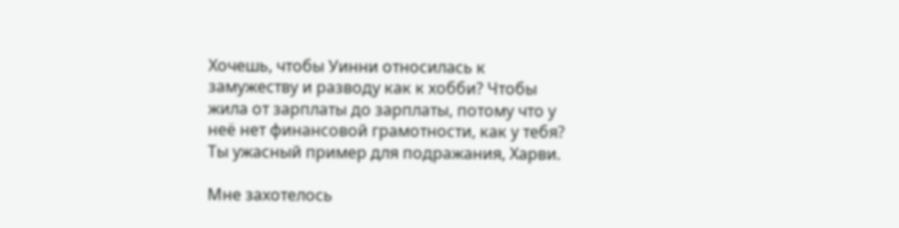Хочешь, чтобы Уинни относилась к замужеству и разводу как к хобби? Чтобы жила от зарплаты до зарплаты, потому что у неё нет финансовой грамотности, как у тебя? Ты ужасный пример для подражания, Харви.

Мне захотелось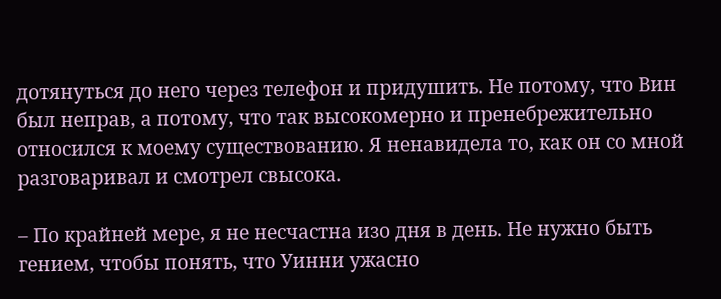дотянуться до него через телефон и придушить. Не потому, что Вин был неправ, а потому, что так высокомерно и пренебрежительно относился к моему существованию. Я ненавидела то, как он со мной разговаривал и смотрел свысока.

– По крайней мере, я не несчастна изо дня в день. Не нужно быть гением, чтобы понять, что Уинни ужасно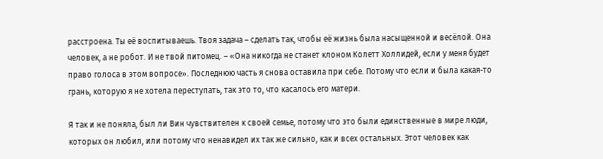расстроена. Ты её воспитываешь. Твоя задача – сделать так, чтобы её жизнь была насыщенной и весёлой. Она человек, а не робот. И не твой питомец. – «Она никогда не станет клоном Колетт Холлидей, если у меня будет право голоса в этом вопросе». Последнюю часть я снова оставила при себе. Потому что если и была какая-то грань, которую я не хотела переступать, так это то, что касалось его матери.

Я так и не поняла, был ли Вин чувствителен к своей семье, потому что это были единственные в мире люди, которых он любил, или потому что ненавидел их так же сильно, как и всех остальных. Этот человек как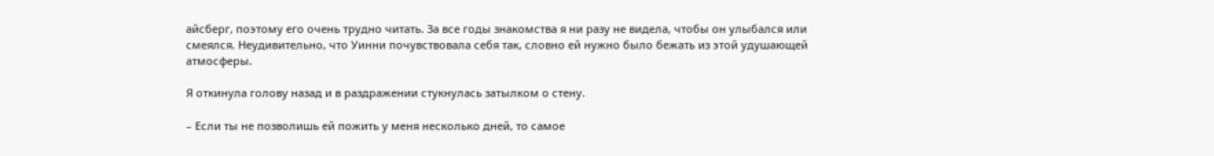айсберг, поэтому его очень трудно читать. За все годы знакомства я ни разу не видела, чтобы он улыбался или смеялся. Неудивительно, что Уинни почувствовала себя так, словно ей нужно было бежать из этой удушающей атмосферы.

Я откинула голову назад и в раздражении стукнулась затылком о стену.

– Если ты не позволишь ей пожить у меня несколько дней, то самое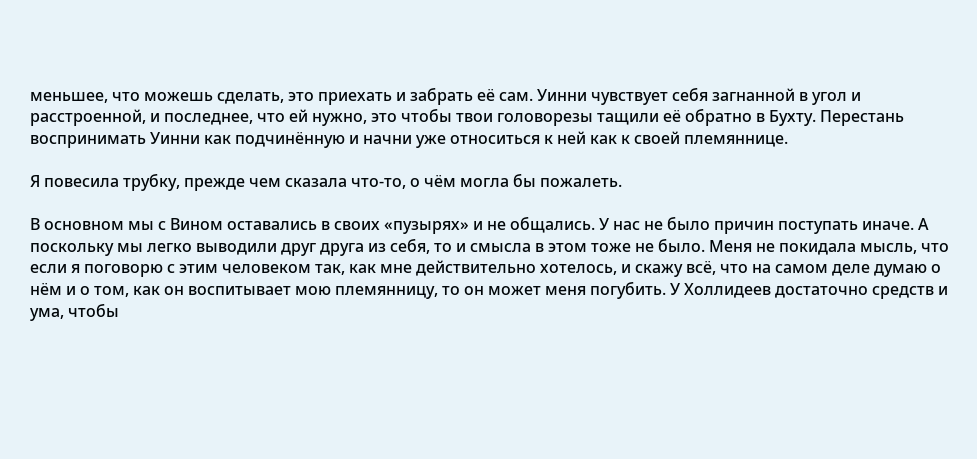меньшее, что можешь сделать, это приехать и забрать её сам. Уинни чувствует себя загнанной в угол и расстроенной, и последнее, что ей нужно, это чтобы твои головорезы тащили её обратно в Бухту. Перестань воспринимать Уинни как подчинённую и начни уже относиться к ней как к своей племяннице.

Я повесила трубку, прежде чем сказала что-то, о чём могла бы пожалеть.

В основном мы с Вином оставались в своих «пузырях» и не общались. У нас не было причин поступать иначе. А поскольку мы легко выводили друг друга из себя, то и смысла в этом тоже не было. Меня не покидала мысль, что если я поговорю с этим человеком так, как мне действительно хотелось, и скажу всё, что на самом деле думаю о нём и о том, как он воспитывает мою племянницу, то он может меня погубить. У Холлидеев достаточно средств и ума, чтобы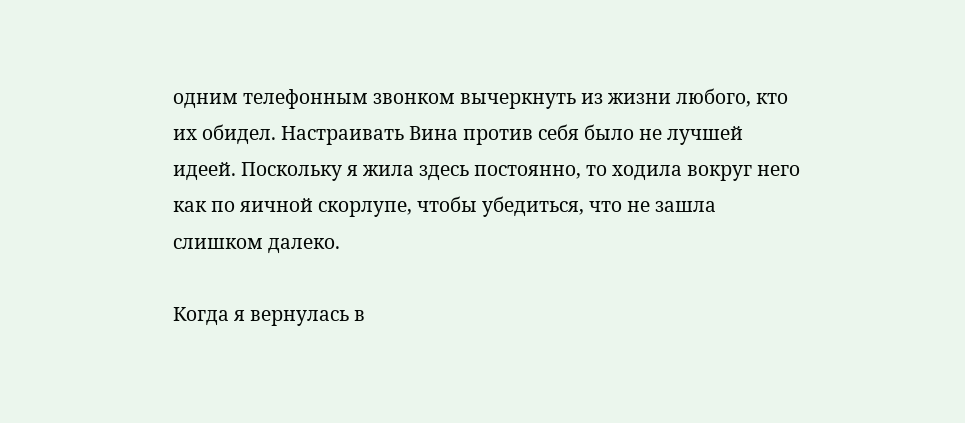одним телефонным звонком вычеркнуть из жизни любого, кто их обидел. Настраивать Вина против себя было не лучшей идеей. Поскольку я жила здесь постоянно, то ходила вокруг него как по яичной скорлупе, чтобы убедиться, что не зашла слишком далеко.

Когда я вернулась в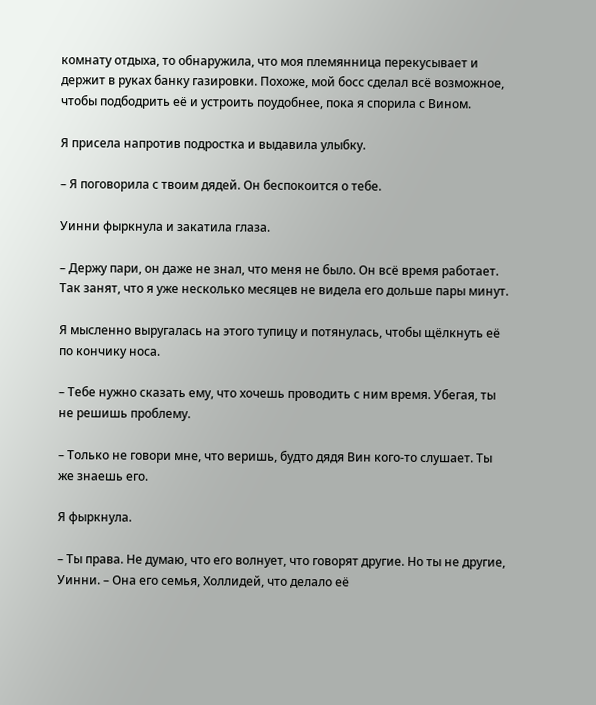комнату отдыха, то обнаружила, что моя племянница перекусывает и держит в руках банку газировки. Похоже, мой босс сделал всё возможное, чтобы подбодрить её и устроить поудобнее, пока я спорила с Вином.

Я присела напротив подростка и выдавила улыбку.

– Я поговорила с твоим дядей. Он беспокоится о тебе.

Уинни фыркнула и закатила глаза.

– Держу пари, он даже не знал, что меня не было. Он всё время работает. Так занят, что я уже несколько месяцев не видела его дольше пары минут.

Я мысленно выругалась на этого тупицу и потянулась, чтобы щёлкнуть её по кончику носа.

– Тебе нужно сказать ему, что хочешь проводить с ним время. Убегая, ты не решишь проблему.

– Только не говори мне, что веришь, будто дядя Вин кого-то слушает. Ты же знаешь его.

Я фыркнула.

– Ты права. Не думаю, что его волнует, что говорят другие. Но ты не другие, Уинни. – Она его семья, Холлидей, что делало её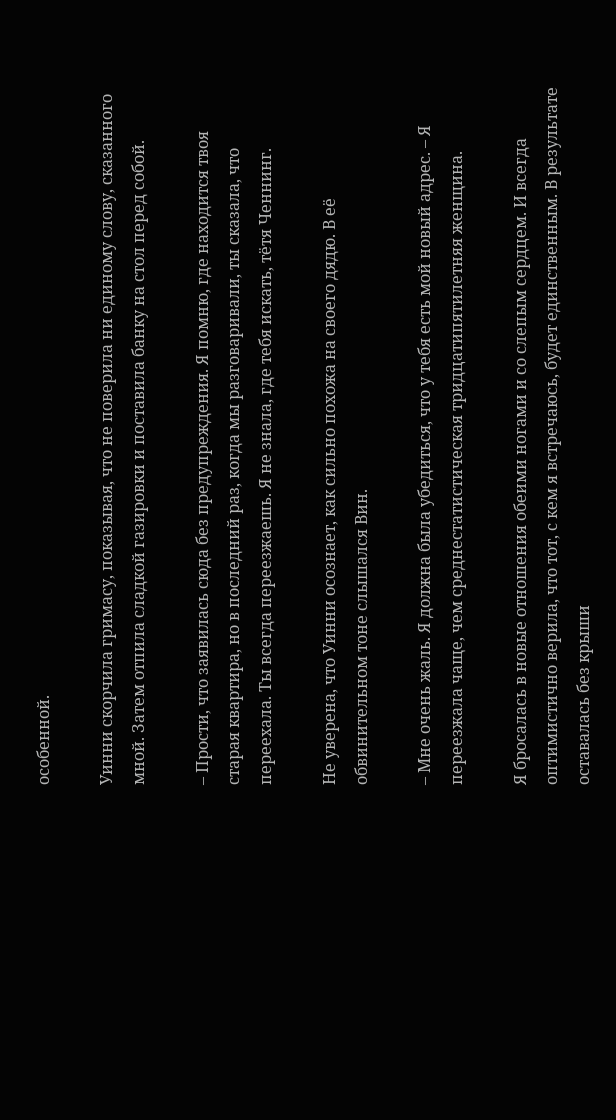особенной.

Уинни скорчила гримасу, показывая, что не поверила ни единому слову, сказанного мной. Затем отпила сладкой газировки и поставила банку на стол перед собой.

– Прости, что заявилась сюда без предупреждения. Я помню, где находится твоя старая квартира, но в последний раз, когда мы разговаривали, ты сказала, что переехала. Ты всегда переезжаешь. Я не знала, где тебя искать, тётя Ченнинг.

Не уверена, что Уинни осознает, как сильно похожа на своего дядю. В её обвинительном тоне слышался Вин.

– Мне очень жаль. Я должна была убедиться, что у тебя есть мой новый адрес. – Я переезжала чаще, чем среднестатистическая тридцатипятилетняя женщина.

Я бросалась в новые отношения обеими ногами и со слепым сердцем. И всегда оптимистично верила, что тот, с кем я встречаюсь, будет единственным. В результате оставалась без крыши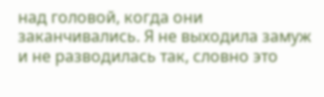над головой, когда они заканчивались. Я не выходила замуж и не разводилась так, словно это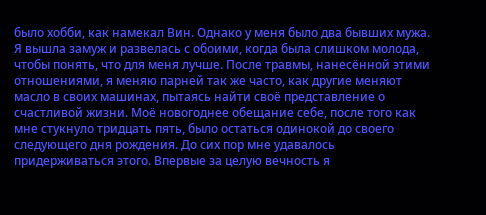было хобби, как намекал Вин. Однако у меня было два бывших мужа. Я вышла замуж и развелась с обоими, когда была слишком молода, чтобы понять, что для меня лучше. После травмы, нанесённой этими отношениями, я меняю парней так же часто, как другие меняют масло в своих машинах, пытаясь найти своё представление о счастливой жизни. Моё новогоднее обещание себе, после того как мне стукнуло тридцать пять, было остаться одинокой до своего следующего дня рождения. До сих пор мне удавалось придерживаться этого. Впервые за целую вечность я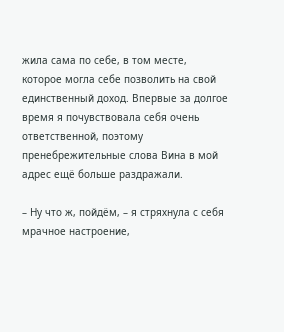жила сама по себе, в том месте, которое могла себе позволить на свой единственный доход. Впервые за долгое время я почувствовала себя очень ответственной, поэтому пренебрежительные слова Вина в мой адрес ещё больше раздражали.

– Ну что ж, пойдём, – я стряхнула с себя мрачное настроение,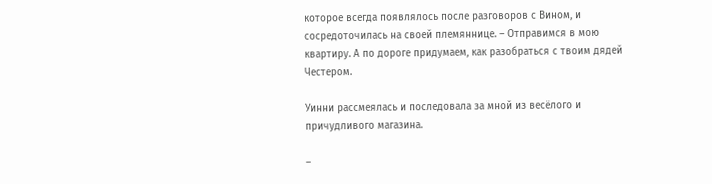которое всегда появлялось после разговоров с Вином, и сосредоточилась на своей племяннице. – Отправимся в мою квартиру. А по дороге придумаем, как разобраться с твоим дядей Честером.

Уинни рассмеялась и последовала за мной из весёлого и причудливого магазина.

–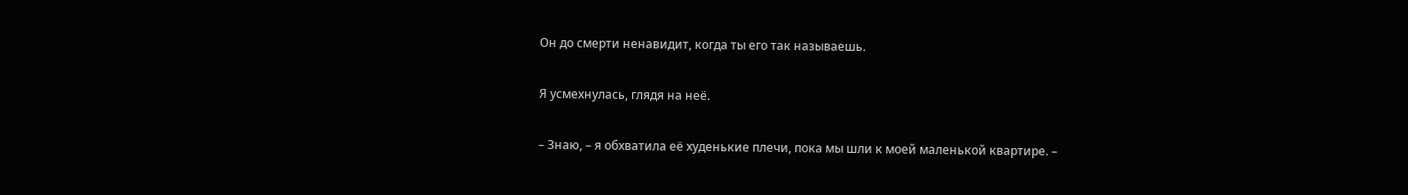Он до смерти ненавидит, когда ты его так называешь.

Я усмехнулась, глядя на неё.

– Знаю, – я обхватила её худенькие плечи, пока мы шли к моей маленькой квартире. –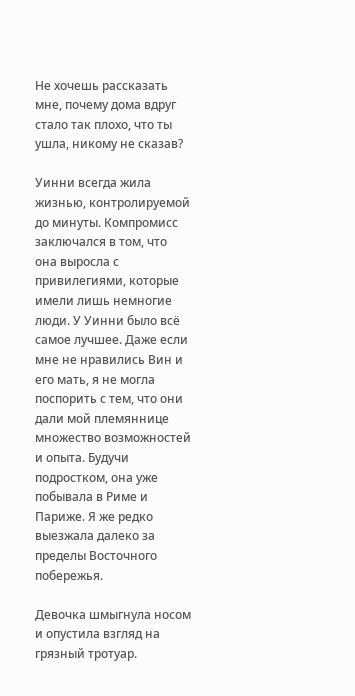Не хочешь рассказать мне, почему дома вдруг стало так плохо, что ты ушла, никому не сказав?

Уинни всегда жила жизнью, контролируемой до минуты. Компромисс заключался в том, что она выросла с привилегиями, которые имели лишь немногие люди. У Уинни было всё самое лучшее. Даже если мне не нравились Вин и его мать, я не могла поспорить с тем, что они дали мой племяннице множество возможностей и опыта. Будучи подростком, она уже побывала в Риме и Париже. Я же редко выезжала далеко за пределы Восточного побережья.

Девочка шмыгнула носом и опустила взгляд на грязный тротуар.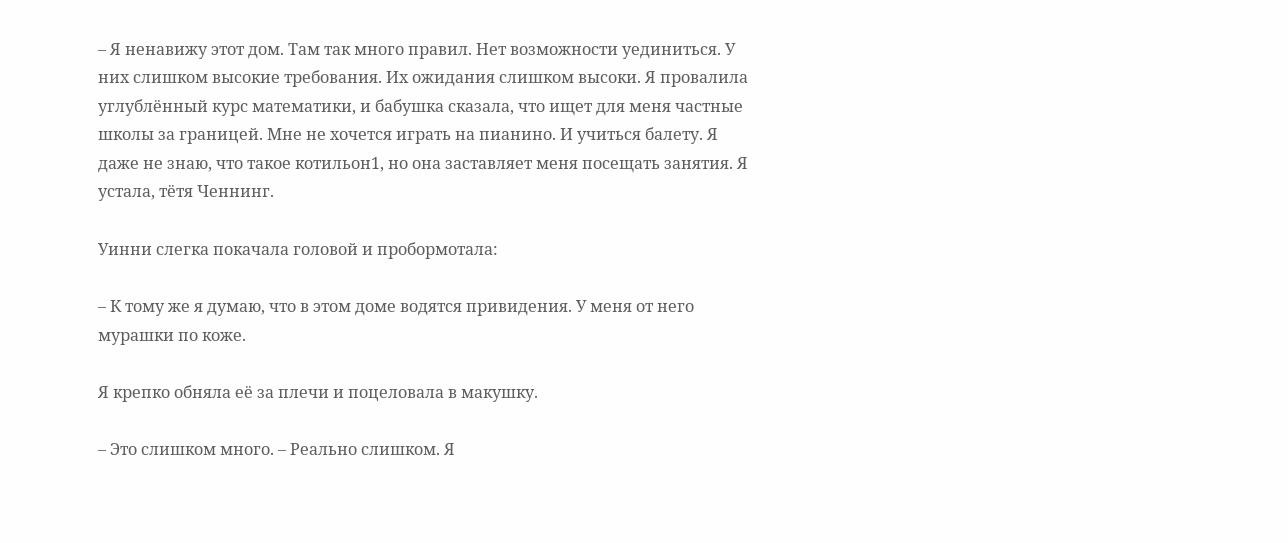– Я ненавижу этот дом. Там так много правил. Нет возможности уединиться. У них слишком высокие требования. Их ожидания слишком высоки. Я провалила углублённый курс математики, и бабушка сказала, что ищет для меня частные школы за границей. Мне не хочется играть на пианино. И учиться балету. Я даже не знаю, что такое котильон1, но она заставляет меня посещать занятия. Я устала, тётя Ченнинг.

Уинни слегка покачала головой и пробормотала:

– К тому же я думаю, что в этом доме водятся привидения. У меня от него мурашки по коже.

Я крепко обняла её за плечи и поцеловала в макушку.

– Это слишком много. – Реально слишком. Я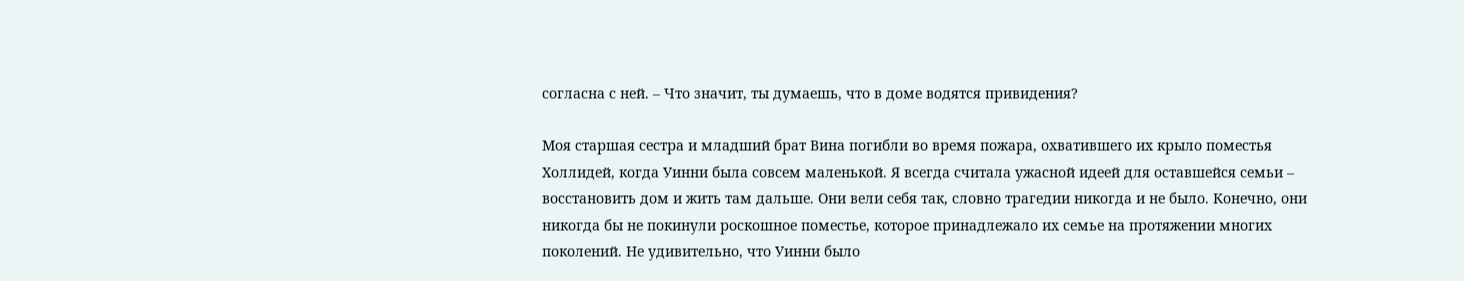согласна с ней. – Что значит, ты думаешь, что в доме водятся привидения?

Моя старшая сестра и младший брат Вина погибли во время пожара, охватившего их крыло поместья Холлидей, когда Уинни была совсем маленькой. Я всегда считала ужасной идеей для оставшейся семьи – восстановить дом и жить там дальше. Они вели себя так, словно трагедии никогда и не было. Конечно, они никогда бы не покинули роскошное поместье, которое принадлежало их семье на протяжении многих поколений. Не удивительно, что Уинни было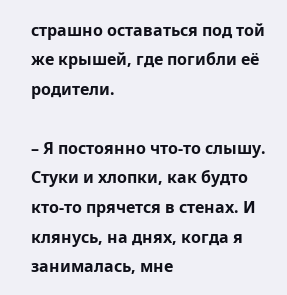страшно оставаться под той же крышей, где погибли её родители.

– Я постоянно что-то слышу. Стуки и хлопки, как будто кто-то прячется в стенах. И клянусь, на днях, когда я занималась, мне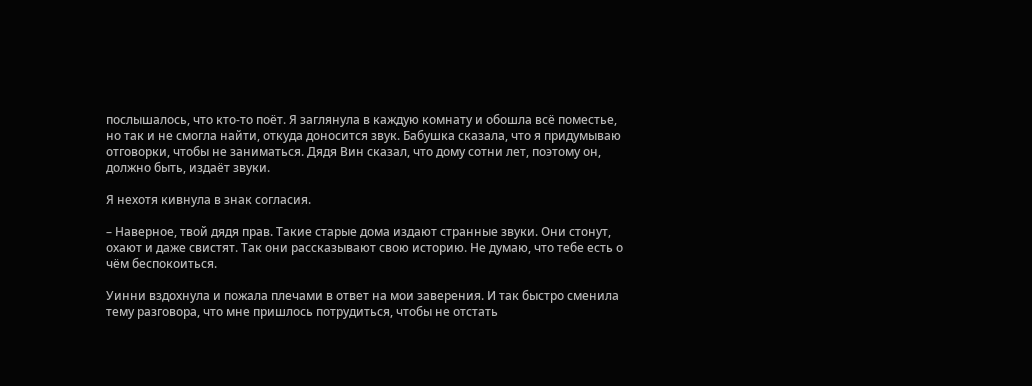послышалось, что кто-то поёт. Я заглянула в каждую комнату и обошла всё поместье, но так и не смогла найти, откуда доносится звук. Бабушка сказала, что я придумываю отговорки, чтобы не заниматься. Дядя Вин сказал, что дому сотни лет, поэтому он, должно быть, издаёт звуки.

Я нехотя кивнула в знак согласия.

– Наверное, твой дядя прав. Такие старые дома издают странные звуки. Они стонут, охают и даже свистят. Так они рассказывают свою историю. Не думаю, что тебе есть о чём беспокоиться.

Уинни вздохнула и пожала плечами в ответ на мои заверения. И так быстро сменила тему разговора, что мне пришлось потрудиться, чтобы не отстать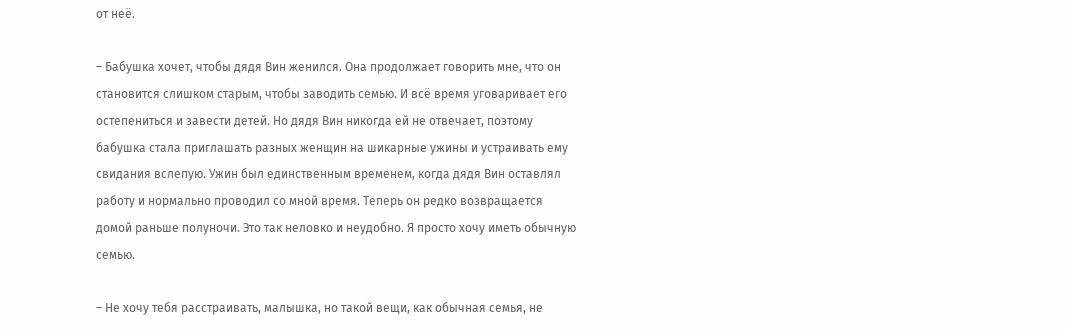от неё.

– Бабушка хочет, чтобы дядя Вин женился. Она продолжает говорить мне, что он становится слишком старым, чтобы заводить семью. И всё время уговаривает его остепениться и завести детей. Но дядя Вин никогда ей не отвечает, поэтому бабушка стала приглашать разных женщин на шикарные ужины и устраивать ему свидания вслепую. Ужин был единственным временем, когда дядя Вин оставлял работу и нормально проводил со мной время. Теперь он редко возвращается домой раньше полуночи. Это так неловко и неудобно. Я просто хочу иметь обычную семью.

– Не хочу тебя расстраивать, малышка, но такой вещи, как обычная семья, не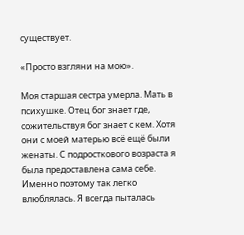существует.

«Просто взгляни на мою».

Моя старшая сестра умерла. Мать в психушке. Отец бог знает где, сожительствуя бог знает с кем. Хотя они с моей матерью всё ещё были женаты. С подросткового возраста я была предоставлена сама себе. Именно поэтому так легко влюблялась. Я всегда пыталась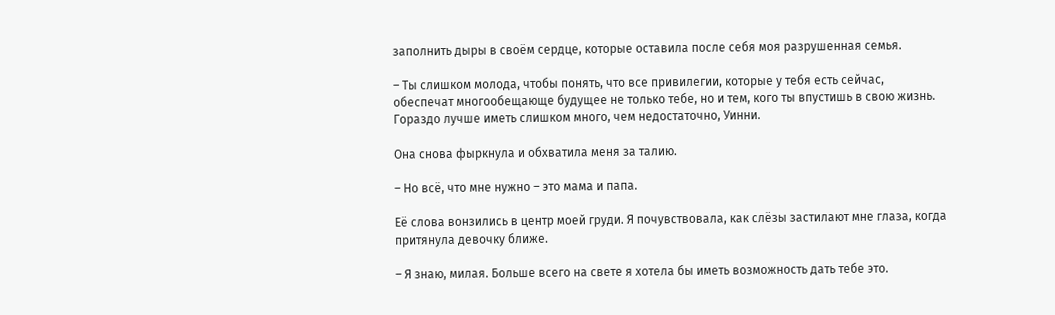заполнить дыры в своём сердце, которые оставила после себя моя разрушенная семья.

– Ты слишком молода, чтобы понять, что все привилегии, которые у тебя есть сейчас, обеспечат многообещающе будущее не только тебе, но и тем, кого ты впустишь в свою жизнь. Гораздо лучше иметь слишком много, чем недостаточно, Уинни.

Она снова фыркнула и обхватила меня за талию.

– Но всё, что мне нужно – это мама и папа.

Её слова вонзились в центр моей груди. Я почувствовала, как слёзы застилают мне глаза, когда притянула девочку ближе.

– Я знаю, милая. Больше всего на свете я хотела бы иметь возможность дать тебе это.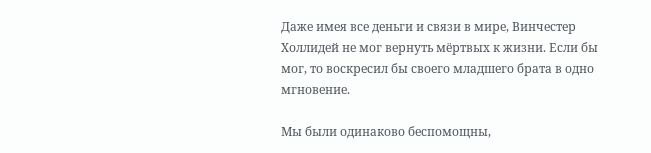Даже имея все деньги и связи в мире, Винчестер Холлидей не мог вернуть мёртвых к жизни. Если бы мог, то воскресил бы своего младшего брата в одно мгновение.

Мы были одинаково беспомощны,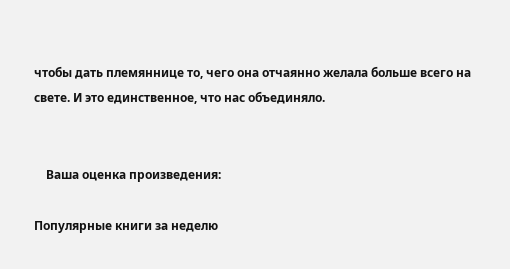чтобы дать племяннице то, чего она отчаянно желала больше всего на свете. И это единственное, что нас объединяло.


    Ваша оценка произведения:

Популярные книги за неделю